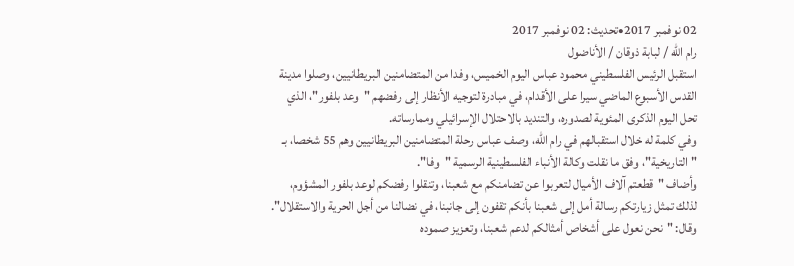02 نوفمبر 2017•تحديث: 02 نوفمبر 2017
رام الله / لبابة ذوقان / الأناضول
استقبل الرئيس الفلسطيني محمود عباس اليوم الخميس، وفدا من المتضامنين البريطانيين، وصلوا مدينة القدس الأسبوع الماضي سيرا على الأقدام، في مبادرة لتوجيه الأنظار إلى رفضهم "وعد بلفور"، الذي تحل اليوم الذكرى المئوية لصدوره، والتنديد بالاحتلال الإسرائيلي وممارساته.
وفي كلمة له خلال استقبالهم في رام الله، وصف عباس رحلة المتضامنين البريطانيين وهم 55 شخصا، بـ "التاريخية"، وفق ما نقلت وكالة الأنباء الفلسطينية الرسمية "وفا".
وأضاف "قطعتم آلاف الأميال لتعربوا عن تضامنكم مع شعبنا، وتنقلوا رفضكم لوعد بلفور المشؤوم، لذلك تمثل زيارتكم رسالة أمل إلى شعبنا بأنكم تقفون إلى جانبنا، في نضالنا من أجل الحرية والاستقلال".
وقال: "نحن نعول على أشخاص أمثالكم لدعم شعبنا، وتعزيز صموده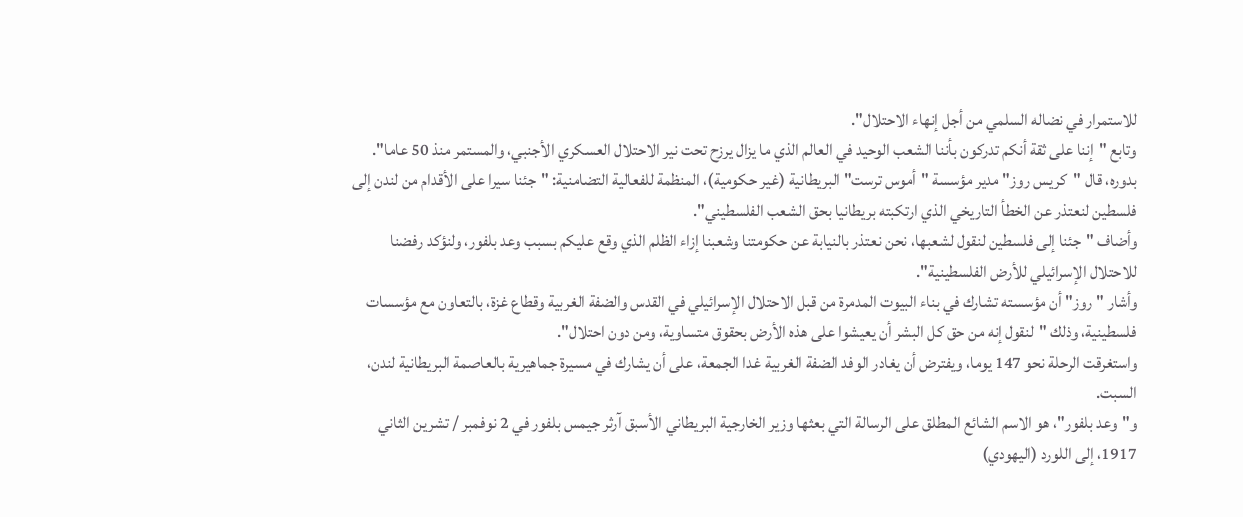للاستمرار في نضاله السلمي من أجل إنهاء الاحتلال".
وتابع "إننا على ثقة أنكم تدركون بأننا الشعب الوحيد في العالم الذي ما يزال يرزح تحت نير الاحتلال العسكري الأجنبي، والمستمر منذ 50 عاما".
بدوره، قال "كريس روز" مدير مؤسسة "أموس ترست" البريطانية (غير حكومية)، المنظمة للفعالية التضامنية: "جئنا سيرا على الأقدام من لندن إلى فلسطين لنعتذر عن الخطأ التاريخي الذي ارتكبته بريطانيا بحق الشعب الفلسطيني".
وأضاف "جئنا إلى فلسطين لنقول لشعبها، نحن نعتذر بالنيابة عن حكومتنا وشعبنا إزاء الظلم الذي وقع عليكم بسبب وعد بلفور، ولنؤكد رفضنا للاحتلال الإسرائيلي للأرض الفلسطينية".
وأشار "روز" أن مؤسسته تشارك في بناء البيوت المدمرة من قبل الاحتلال الإسرائيلي في القدس والضفة الغربية وقطاع غزة، بالتعاون مع مؤسسات فلسطينية، وذلك "لنقول إنه من حق كل البشر أن يعيشوا على هذه الأرض بحقوق متساوية، ومن دون احتلال".
واستغرقت الرحلة نحو 147 يوما، ويفترض أن يغادر الوفد الضفة الغربية غدا الجمعة، على أن يشارك في مسيرة جماهيرية بالعاصمة البريطانية لندن، السبت.
و"وعد بلفور"، هو الاسم الشائع المطلق على الرسالة التي بعثها وزير الخارجية البريطاني الأسبق آرثر جيمس بلفور في 2 نوفمبر / تشرين الثاني 1917، إلى اللورد (اليهودي)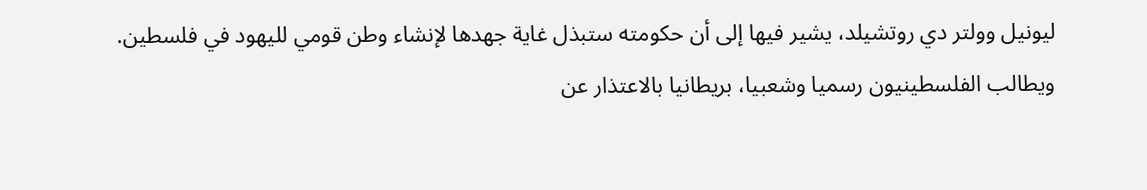ليونيل وولتر دي روتشيلد، يشير فيها إلى أن حكومته ستبذل غاية جهدها لإنشاء وطن قومي لليهود في فلسطين.
ويطالب الفلسطينيون رسميا وشعبيا، بريطانيا بالاعتذار عن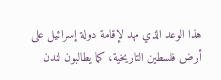هذا الوعد الذي مهد لإقامة دولة إسرائيل على أرض فلسطين التاريخية، كما يطالبون لندن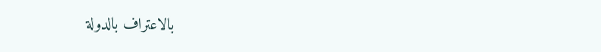بالاعتراف بالدولة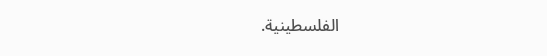الفلسطينية.